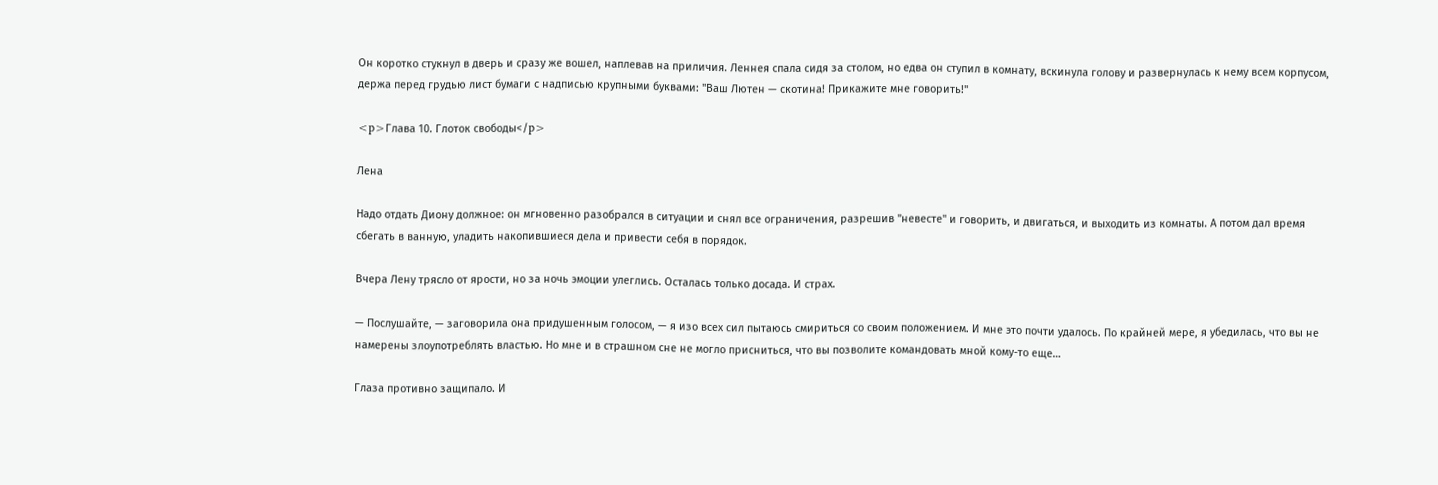Он коротко стукнул в дверь и сразу же вошел, наплевав на приличия. Леннея спала сидя за столом, но едва он ступил в комнату, вскинула голову и развернулась к нему всем корпусом, держа перед грудью лист бумаги с надписью крупными буквами: "Ваш Лютен — скотина! Прикажите мне говорить!"

<p>Глава 10. Глоток свободы</p>

Лена

Надо отдать Диону должное: он мгновенно разобрался в ситуации и снял все ограничения, разрешив "невесте" и говорить, и двигаться, и выходить из комнаты. А потом дал время сбегать в ванную, уладить накопившиеся дела и привести себя в порядок.

Вчера Лену трясло от ярости, но за ночь эмоции улеглись. Осталась только досада. И страх.

— Послушайте, — заговорила она придушенным голосом, — я изо всех сил пытаюсь смириться со своим положением. И мне это почти удалось. По крайней мере, я убедилась, что вы не намерены злоупотреблять властью. Но мне и в страшном сне не могло присниться, что вы позволите командовать мной кому-то еще…

Глаза противно защипало. И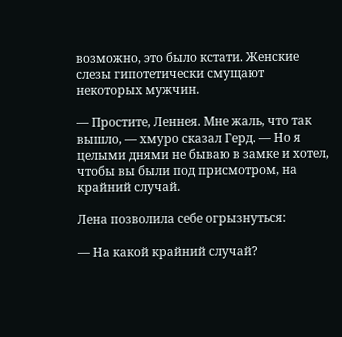возможно, это было кстати. Женские слезы гипотетически смущают некоторых мужчин.

— Простите, Леннея. Мне жаль, что так вышло, — хмуро сказал Герд. — Но я целыми днями не бываю в замке и хотел, чтобы вы были под присмотром, на крайний случай.

Лена позволила себе огрызнуться:

— На какой крайний случай?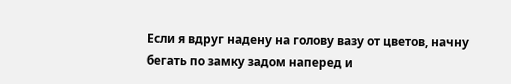Если я вдруг надену на голову вазу от цветов, начну бегать по замку задом наперед и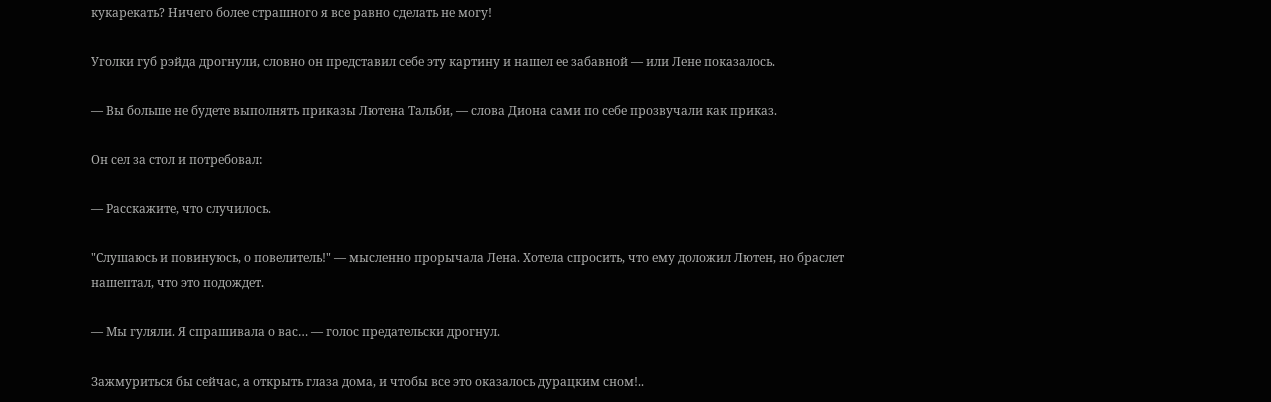кукарекать? Ничего более страшного я все равно сделать не могу!

Уголки губ рэйда дрогнули, словно он представил себе эту картину и нашел ее забавной — или Лене показалось.

— Вы больше не будете выполнять приказы Лютена Тальби, — слова Диона сами по себе прозвучали как приказ.

Он сел за стол и потребовал:

— Расскажите, что случилось.

"Слушаюсь и повинуюсь, о повелитель!" — мысленно прорычала Лена. Хотела спросить, что ему доложил Лютен, но браслет нашептал, что это подождет.

— Мы гуляли. Я спрашивала о вас… — голос предательски дрогнул.

Зажмуриться бы сейчас, а открыть глаза дома, и чтобы все это оказалось дурацким сном!..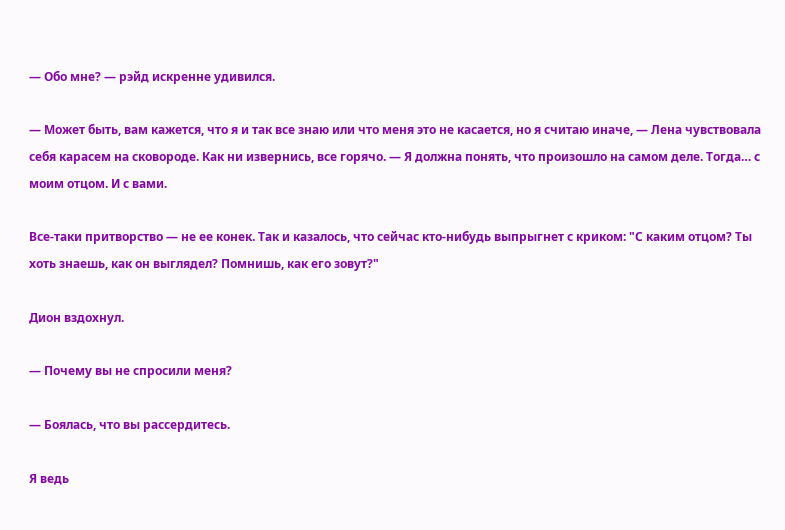— Обо мне? — рэйд искренне удивился.

— Может быть, вам кажется, что я и так все знаю или что меня это не касается, но я считаю иначе, — Лена чувствовала себя карасем на сковороде. Как ни извернись, все горячо. — Я должна понять, что произошло на самом деле. Тогда… с моим отцом. И с вами.

Все-таки притворство — не ее конек. Так и казалось, что сейчас кто-нибудь выпрыгнет с криком: "С каким отцом? Ты хоть знаешь, как он выглядел? Помнишь, как его зовут?"

Дион вздохнул.

— Почему вы не спросили меня?

— Боялась, что вы рассердитесь.

Я ведь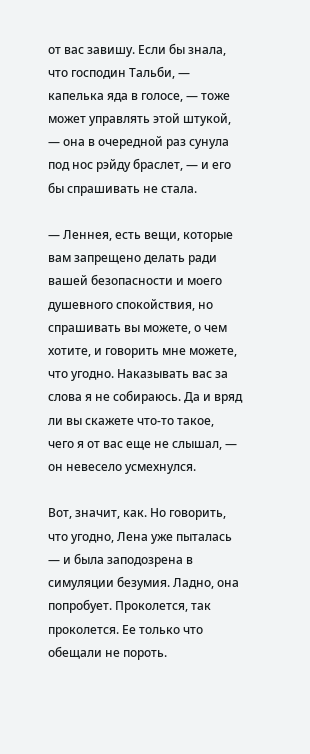от вас завишу. Если бы знала, что господин Тальби, — капелька яда в голосе, — тоже может управлять этой штукой, — она в очередной раз сунула под нос рэйду браслет, — и его бы спрашивать не стала.

— Леннея, есть вещи, которые вам запрещено делать ради вашей безопасности и моего душевного спокойствия, но спрашивать вы можете, о чем хотите, и говорить мне можете, что угодно. Наказывать вас за слова я не собираюсь. Да и вряд ли вы скажете что-то такое, чего я от вас еще не слышал, — он невесело усмехнулся.

Вот, значит, как. Но говорить, что угодно, Лена уже пыталась — и была заподозрена в симуляции безумия. Ладно, она попробует. Проколется, так проколется. Ее только что обещали не пороть.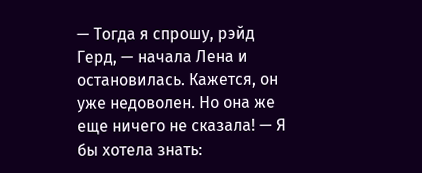— Тогда я спрошу, рэйд Герд, — начала Лена и остановилась. Кажется, он уже недоволен. Но она же еще ничего не сказала! — Я бы хотела знать: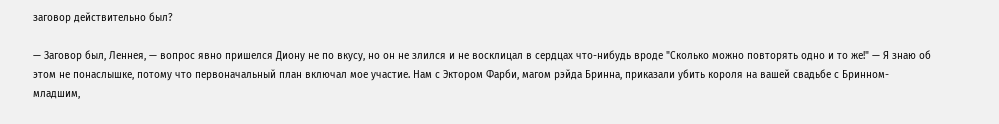заговор действительно был?

— Заговор был, Леннея, — вопрос явно пришелся Диону не по вкусу, но он не злился и не восклицал в сердцах что-нибудь вроде "Сколько можно повторять одно и то же!" — Я знаю об этом не понаслышке, потому что первоначальный план включал мое участие. Нам с Эктором Фарби, магом рэйда Бринна, приказали убить короля на вашей свадьбе с Бринном-младшим,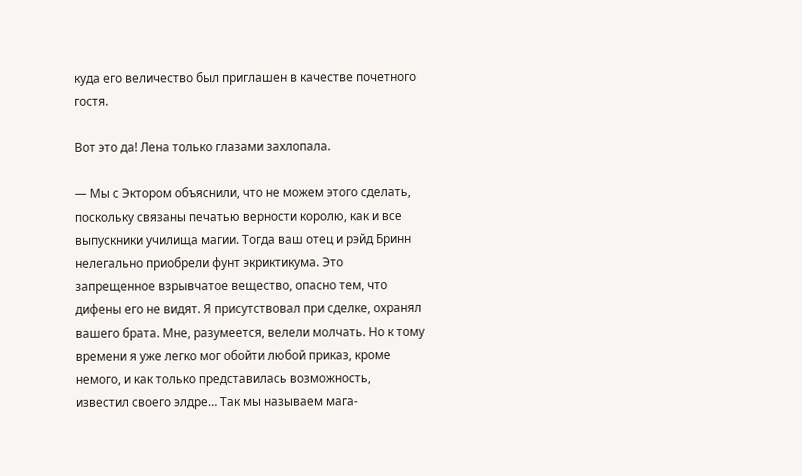куда его величество был приглашен в качестве почетного гостя.

Вот это да! Лена только глазами захлопала.

— Мы с Эктором объяснили, что не можем этого сделать, поскольку связаны печатью верности королю, как и все выпускники училища магии. Тогда ваш отец и рэйд Бринн нелегально приобрели фунт экриктикума. Это запрещенное взрывчатое вещество, опасно тем, что дифены его не видят. Я присутствовал при сделке, охранял вашего брата. Мне, разумеется, велели молчать. Но к тому времени я уже легко мог обойти любой приказ, кроме немого, и как только представилась возможность, известил своего элдре… Так мы называем мага-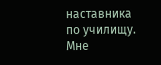наставника по училищу. Мне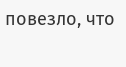повезло, что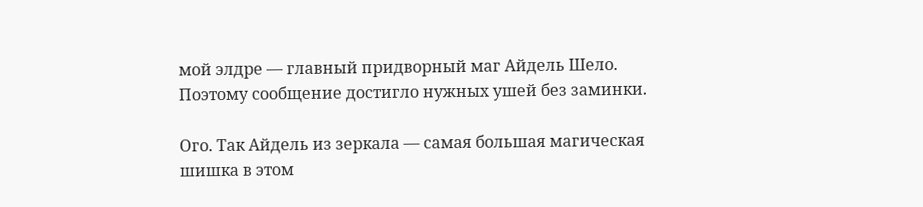мой элдре — главный придворный маг Айдель Шело. Поэтому сообщение достигло нужных ушей без заминки.

Ого. Так Айдель из зеркала — самая большая магическая шишка в этом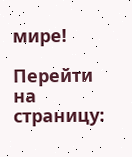мире!

Перейти на страницу: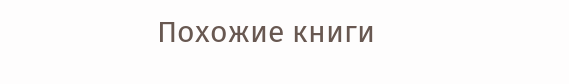Похожие книги